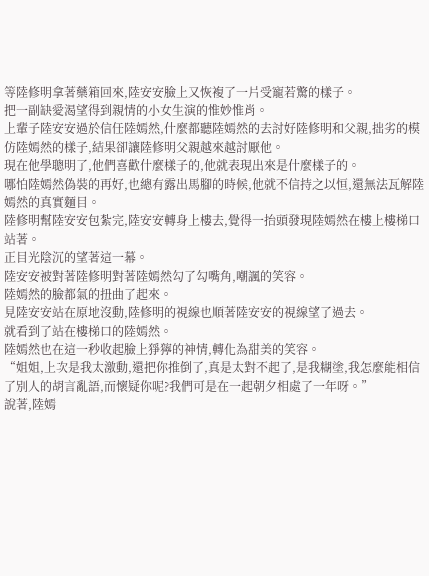等陸修明拿著藥箱回來,陸安安臉上又恢複了一片受寵若驚的樣子。
把一副缺愛渴望得到親情的小女生演的惟妙惟肖。
上輩子陸安安過於信任陸嫣然,什麼都聽陸嫣然的去討好陸修明和父親,拙劣的模仿陸嫣然的樣子,結果卻讓陸修明父親越來越討厭他。
現在他學聰明了,他們喜歡什麼樣子的,他就表現出來是什麼樣子的。
哪怕陸嫣然偽裝的再好,也總有露出馬腳的時候,他就不信持之以恒,還無法瓦解陸嫣然的真實麵目。
陸修明幫陸安安包紮完,陸安安轉身上樓去,覺得一抬頭發現陸嫣然在樓上樓梯口站著。
正目光陰沉的望著這一幕。
陸安安被對著陸修明對著陸嫣然勾了勾嘴角,嘲諷的笑容。
陸嫣然的臉都氣的扭曲了起來。
見陸安安站在原地沒動,陸修明的視線也順著陸安安的視線望了過去。
就看到了站在樓梯口的陸嫣然。
陸嫣然也在這一秒收起臉上猙獰的神情,轉化為甜美的笑容。
“姐姐,上次是我太激動,還把你推倒了,真是太對不起了,是我糊塗,我怎麼能相信了別人的胡言亂語,而懷疑你呢?我們可是在一起朝夕相處了一年呀。”
說著,陸嫣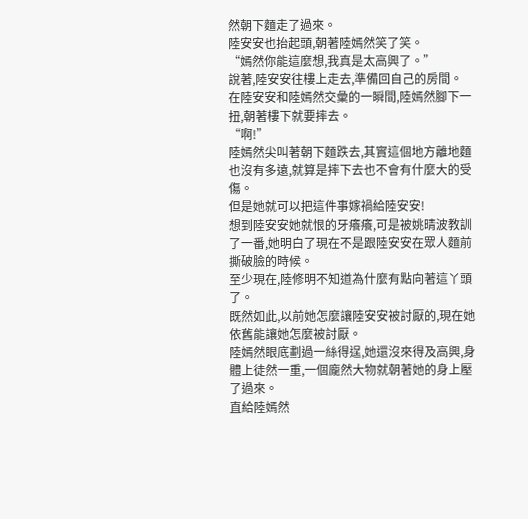然朝下麵走了過來。
陸安安也抬起頭,朝著陸嫣然笑了笑。
“嫣然你能這麼想,我真是太高興了。”
說著,陸安安往樓上走去,準備回自己的房間。
在陸安安和陸嫣然交彙的一瞬間,陸嫣然腳下一扭,朝著樓下就要摔去。
“啊!”
陸嫣然尖叫著朝下麵跌去,其實這個地方離地麵也沒有多遠,就算是摔下去也不會有什麼大的受傷。
但是她就可以把這件事嫁禍給陸安安!
想到陸安安她就恨的牙癢癢,可是被姚晴波教訓了一番,她明白了現在不是跟陸安安在眾人麵前撕破臉的時候。
至少現在,陸修明不知道為什麼有點向著這丫頭了。
既然如此,以前她怎麼讓陸安安被討厭的,現在她依舊能讓她怎麼被討厭。
陸嫣然眼底劃過一絲得逞,她還沒來得及高興,身體上徒然一重,一個龐然大物就朝著她的身上壓了過來。
直給陸嫣然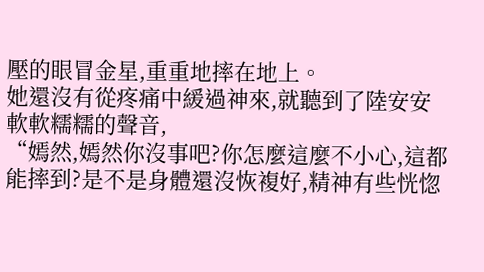壓的眼冒金星,重重地摔在地上。
她還沒有從疼痛中緩過神來,就聽到了陸安安軟軟糯糯的聲音,
“嫣然,嫣然你沒事吧?你怎麼這麼不小心,這都能摔到?是不是身體還沒恢複好,精神有些恍惚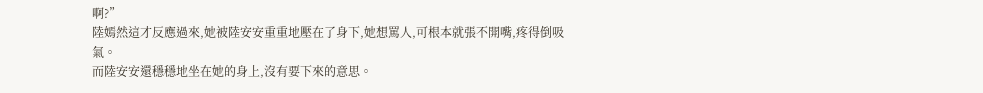啊?”
陸嫣然這才反應過來,她被陸安安重重地壓在了身下,她想罵人,可根本就張不開嘴,疼得倒吸氣。
而陸安安還穩穩地坐在她的身上,沒有要下來的意思。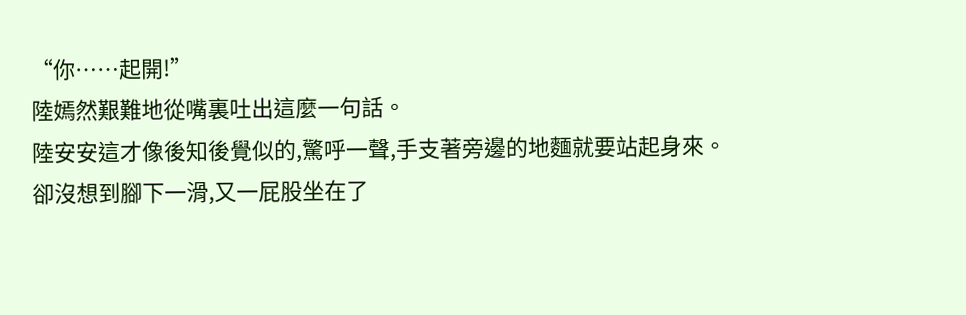“你……起開!”
陸嫣然艱難地從嘴裏吐出這麼一句話。
陸安安這才像後知後覺似的,驚呼一聲,手支著旁邊的地麵就要站起身來。
卻沒想到腳下一滑,又一屁股坐在了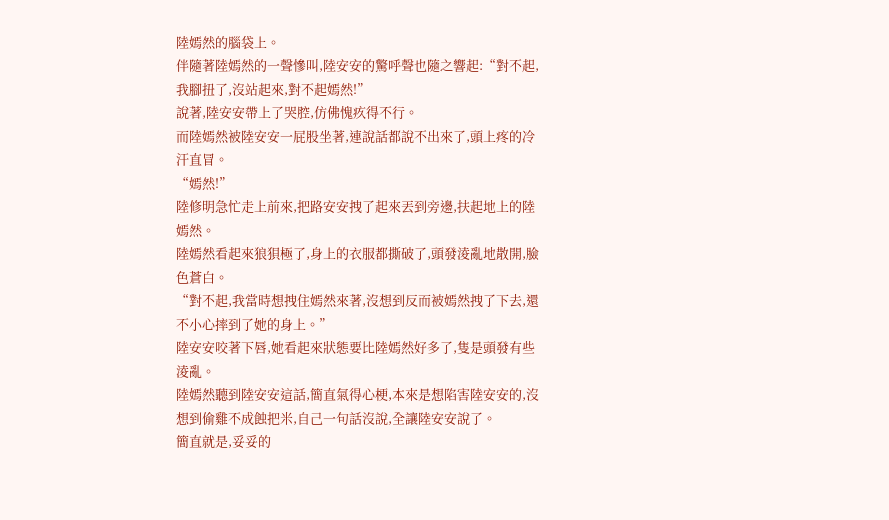陸嫣然的腦袋上。
伴隨著陸嫣然的一聲慘叫,陸安安的驚呼聲也隨之響起:“對不起,我腳扭了,沒站起來,對不起嫣然!”
說著,陸安安帶上了哭腔,仿佛愧疚得不行。
而陸嫣然被陸安安一屁股坐著,連說話都說不出來了,頭上疼的冷汗直冒。
“嫣然!”
陸修明急忙走上前來,把路安安拽了起來丟到旁邊,扶起地上的陸嫣然。
陸嫣然看起來狼狽極了,身上的衣服都撕破了,頭發淩亂地散開,臉色蒼白。
“對不起,我當時想拽住嫣然來著,沒想到反而被嫣然拽了下去,還不小心摔到了她的身上。”
陸安安咬著下唇,她看起來狀態要比陸嫣然好多了,隻是頭發有些淩亂。
陸嫣然聽到陸安安這話,簡直氣得心梗,本來是想陷害陸安安的,沒想到偷雞不成蝕把米,自己一句話沒說,全讓陸安安說了。
簡直就是,妥妥的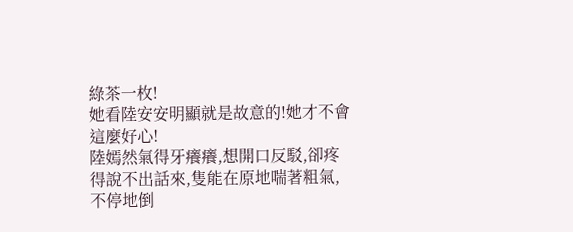綠茶一枚!
她看陸安安明顯就是故意的!她才不會這麼好心!
陸嫣然氣得牙癢癢,想開口反駁,卻疼得說不出話來,隻能在原地喘著粗氣,不停地倒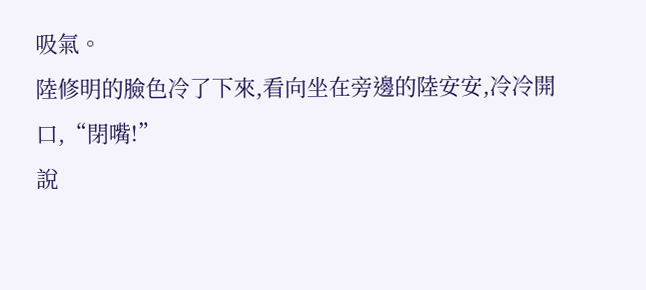吸氣。
陸修明的臉色冷了下來,看向坐在旁邊的陸安安,冷冷開口,“閉嘴!”
說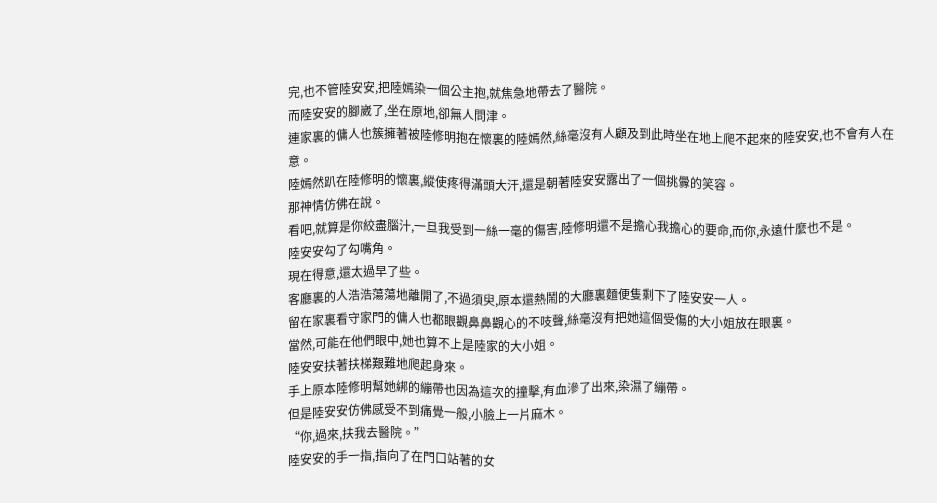完,也不管陸安安,把陸嫣染一個公主抱,就焦急地帶去了醫院。
而陸安安的腳崴了,坐在原地,卻無人問津。
連家裏的傭人也簇擁著被陸修明抱在懷裏的陸嫣然,絲毫沒有人顧及到此時坐在地上爬不起來的陸安安,也不會有人在意。
陸嫣然趴在陸修明的懷裏,縱使疼得滿頭大汗,還是朝著陸安安露出了一個挑釁的笑容。
那神情仿佛在說。
看吧,就算是你絞盡腦汁,一旦我受到一絲一毫的傷害,陸修明還不是擔心我擔心的要命,而你,永遠什麼也不是。
陸安安勾了勾嘴角。
現在得意,還太過早了些。
客廳裏的人浩浩蕩蕩地離開了,不過須臾,原本還熱鬧的大廳裏麵便隻剩下了陸安安一人。
留在家裏看守家門的傭人也都眼觀鼻鼻觀心的不吱聲,絲毫沒有把她這個受傷的大小姐放在眼裏。
當然,可能在他們眼中,她也算不上是陸家的大小姐。
陸安安扶著扶梯艱難地爬起身來。
手上原本陸修明幫她綁的繃帶也因為這次的撞擊,有血滲了出來,染濕了繃帶。
但是陸安安仿佛感受不到痛覺一般,小臉上一片麻木。
“你,過來,扶我去醫院。”
陸安安的手一指,指向了在門口站著的女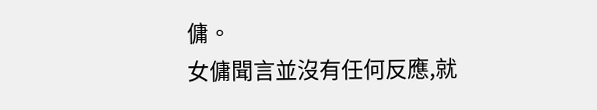傭。
女傭聞言並沒有任何反應,就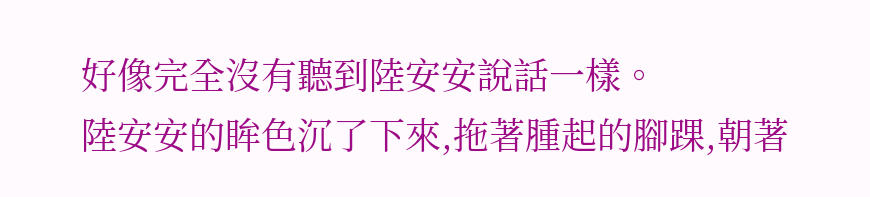好像完全沒有聽到陸安安說話一樣。
陸安安的眸色沉了下來,拖著腫起的腳踝,朝著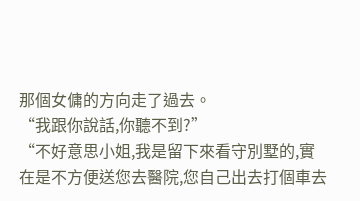那個女傭的方向走了過去。
“我跟你說話,你聽不到?”
“不好意思小姐,我是留下來看守別墅的,實在是不方便送您去醫院,您自己出去打個車去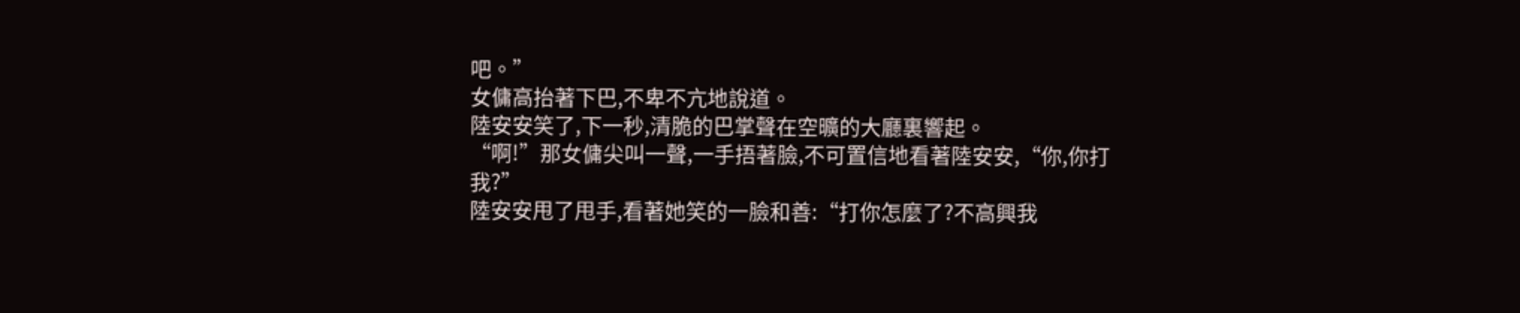吧。”
女傭高抬著下巴,不卑不亢地說道。
陸安安笑了,下一秒,清脆的巴掌聲在空曠的大廳裏響起。
“啊!”那女傭尖叫一聲,一手捂著臉,不可置信地看著陸安安,“你,你打我?”
陸安安甩了甩手,看著她笑的一臉和善:“打你怎麼了?不高興我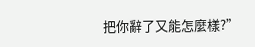把你辭了又能怎麼樣?”